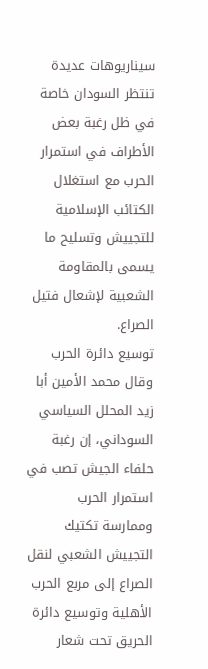سيناريوهات عديدة تنتظر السودان خاصة في ظل رغبة بعض الأطراف في استمرار الحرب مع استغلال الكتائب الإسلامية للتجييش وتسليح ما يسمى بالمقاومة الشعبية لإشعال فتيل الصراع.
توسيع دائرة الحرب
وقال محمد الأمين أبا زيد المحلل السياسي السوداني، إن رغبة حلفاء الجيش تصب في استمرار الحرب وممارسة تكتيك التجييش الشعبي لنقل الصراع إلى مربع الحرب الأهلية وتوسيع دائرة الحريق تحت شعار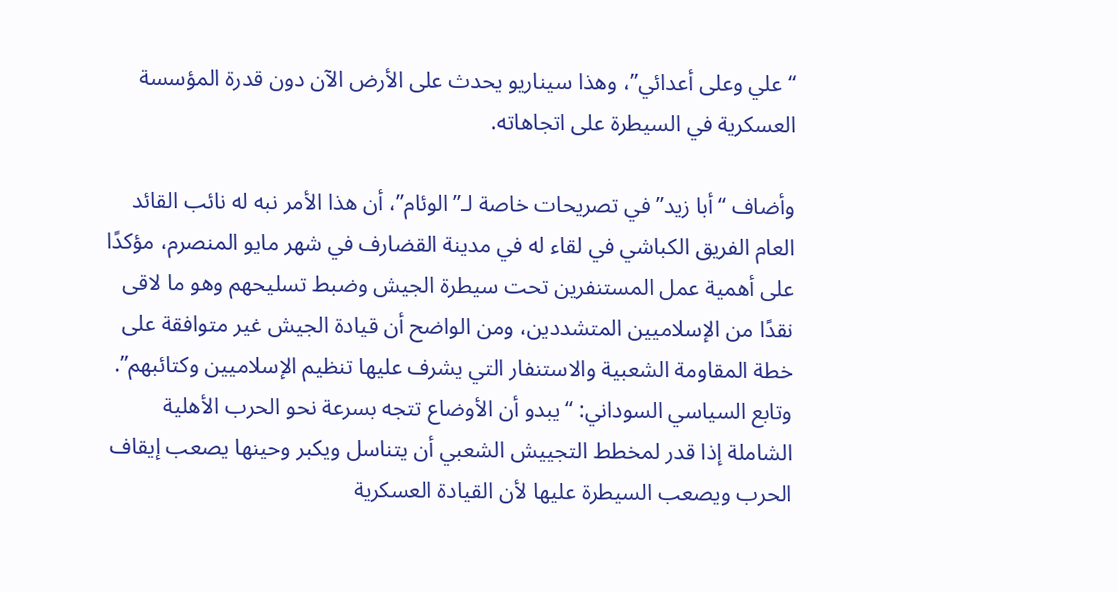“علي وعلى أعدائي”، وهذا سيناريو يحدث على الأرض الآن دون قدرة المؤسسة العسكرية في السيطرة على اتجاهاته.

وأضاف “أبا زيد” في تصريحات خاصة لـ”الوئام”، أن هذا الأمر نبه له نائب القائد العام الفريق الكباشي في لقاء له في مدينة القضارف في شهر مايو المنصرم، مؤكدًا على أهمية عمل المستنفرين تحت سيطرة الجيش وضبط تسليحهم وهو ما لاقى نقدًا من الإسلاميين المتشددين، ومن الواضح أن قيادة الجيش غير متوافقة على خطة المقاومة الشعبية والاستنفار التي يشرف عليها تنظيم الإسلاميين وكتائبهم”.
وتابع السياسي السوداني: “يبدو أن الأوضاع تتجه بسرعة نحو الحرب الأهلية الشاملة إذا قدر لمخطط التجييش الشعبي أن يتناسل ويكبر وحينها يصعب إيقاف الحرب ويصعب السيطرة عليها لأن القيادة العسكرية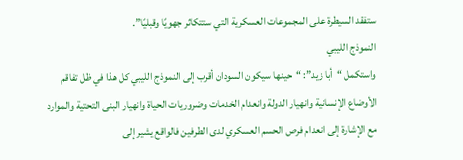ستفقد السيطرة على المجموعات العسكرية التي ستتكاثر جهويًا وقبليًا”.
النموذج الليبي
واستكمل “أبا زيد”: “حينها سيكون السودان أقرب إلى النموذج الليبي كل هذا في ظل تفاقم الأوضاع الإنسانية وانهيار الدولة وانعدام الخدمات وضروريات الحياة وانهيار البنى التحتية والموارد مع الإشارة إلى انعدام فرص الحسم العسكري لدى الطرفين فالواقع يشير إلى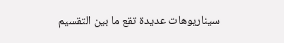سيناريوهات عديدة تقع ما بين التقسيم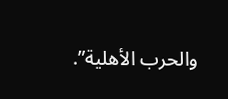والحرب الأهلية”.